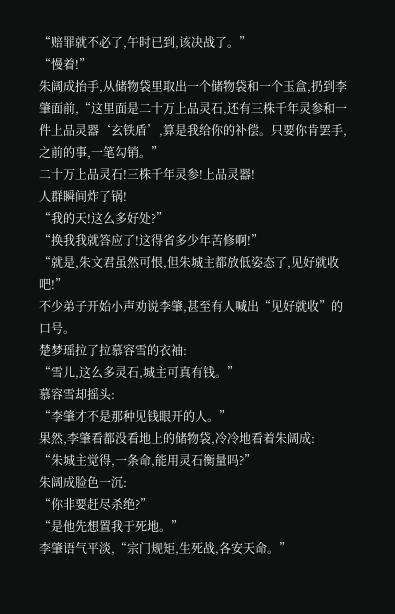“赔罪就不必了,午时已到,该决战了。”
“慢着!”
朱阔成抬手,从储物袋里取出一个储物袋和一个玉盒,扔到李肇面前,“这里面是二十万上品灵石,还有三株千年灵参和一件上品灵器‘玄铁盾’,算是我给你的补偿。只要你肯罢手,之前的事,一笔勾销。”
二十万上品灵石!三株千年灵参!上品灵器!
人群瞬间炸了锅!
“我的天!这么多好处?”
“换我我就答应了!这得省多少年苦修啊!”
“就是,朱文君虽然可恨,但朱城主都放低姿态了,见好就收吧!”
不少弟子开始小声劝说李肇,甚至有人喊出“见好就收”的口号。
楚梦瑶拉了拉慕容雪的衣袖:
“雪儿,这么多灵石,城主可真有钱。”
慕容雪却摇头:
“李肇才不是那种见钱眼开的人。”
果然,李肇看都没看地上的储物袋,冷冷地看着朱阔成:
“朱城主觉得,一条命,能用灵石衡量吗?”
朱阔成脸色一沉:
“你非要赶尽杀绝?”
“是他先想置我于死地。”
李肇语气平淡,“宗门规矩,生死战,各安天命。”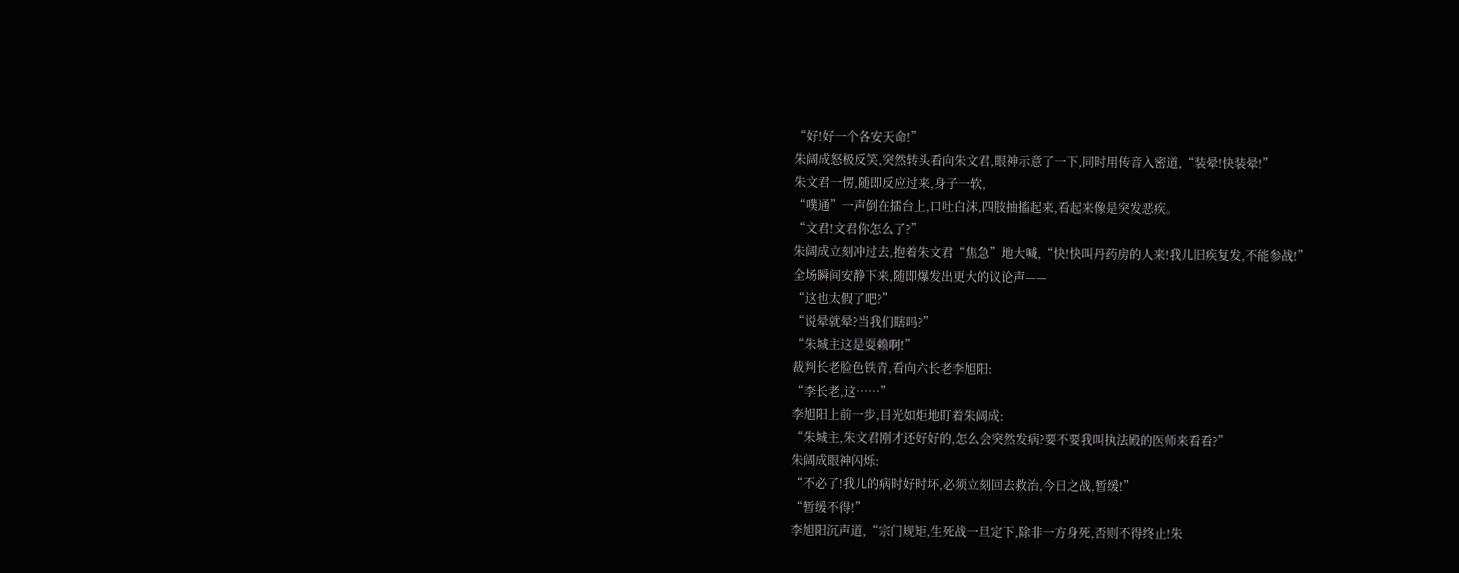“好!好一个各安天命!”
朱阔成怒极反笑,突然转头看向朱文君,眼神示意了一下,同时用传音入密道,“装晕!快装晕!”
朱文君一愣,随即反应过来,身子一软,
“噗通”一声倒在擂台上,口吐白沫,四肢抽搐起来,看起来像是突发恶疾。
“文君!文君你怎么了?”
朱阔成立刻冲过去,抱着朱文君“焦急”地大喊,“快!快叫丹药房的人来!我儿旧疾复发,不能参战!”
全场瞬间安静下来,随即爆发出更大的议论声——
“这也太假了吧?”
“说晕就晕?当我们瞎吗?”
“朱城主这是耍赖啊!”
裁判长老脸色铁青,看向六长老李旭阳:
“李长老,这……”
李旭阳上前一步,目光如炬地盯着朱阔成:
“朱城主,朱文君刚才还好好的,怎么会突然发病?要不要我叫执法殿的医师来看看?”
朱阔成眼神闪烁:
“不必了!我儿的病时好时坏,必须立刻回去救治,今日之战,暂缓!”
“暂缓不得!”
李旭阳沉声道,“宗门规矩,生死战一旦定下,除非一方身死,否则不得终止!朱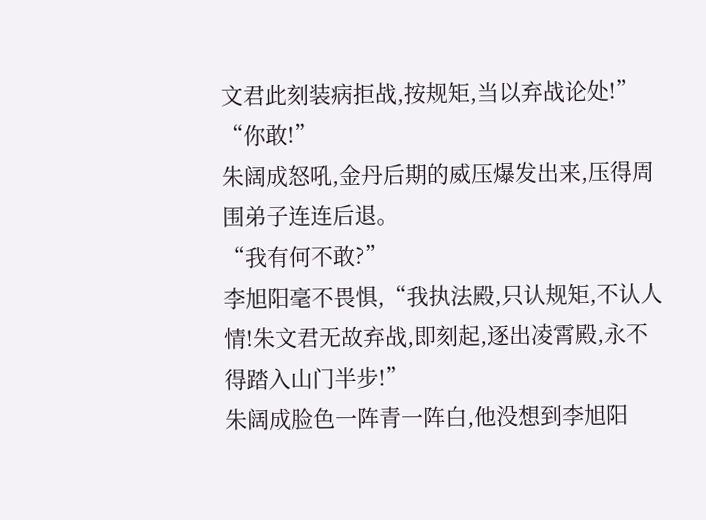文君此刻装病拒战,按规矩,当以弃战论处!”
“你敢!”
朱阔成怒吼,金丹后期的威压爆发出来,压得周围弟子连连后退。
“我有何不敢?”
李旭阳毫不畏惧,“我执法殿,只认规矩,不认人情!朱文君无故弃战,即刻起,逐出凌霄殿,永不得踏入山门半步!”
朱阔成脸色一阵青一阵白,他没想到李旭阳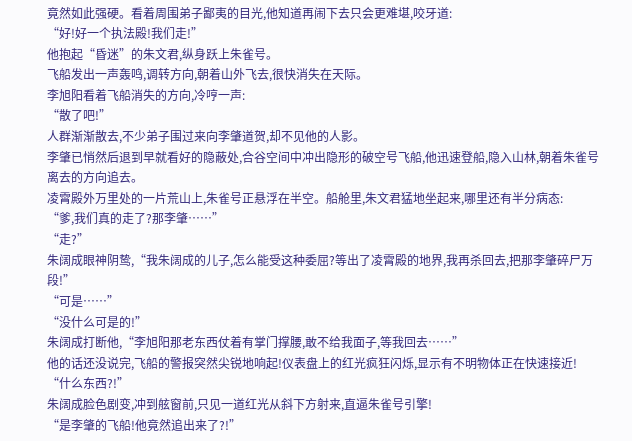竟然如此强硬。看着周围弟子鄙夷的目光,他知道再闹下去只会更难堪,咬牙道:
“好!好一个执法殿!我们走!”
他抱起“昏迷”的朱文君,纵身跃上朱雀号。
飞船发出一声轰鸣,调转方向,朝着山外飞去,很快消失在天际。
李旭阳看着飞船消失的方向,冷哼一声:
“散了吧!”
人群渐渐散去,不少弟子围过来向李肇道贺,却不见他的人影。
李肇已悄然后退到早就看好的隐蔽处,合谷空间中冲出隐形的破空号飞船,他迅速登船,隐入山林,朝着朱雀号离去的方向追去。
凌霄殿外万里处的一片荒山上,朱雀号正悬浮在半空。船舱里,朱文君猛地坐起来,哪里还有半分病态:
“爹,我们真的走了?那李肇……”
“走?”
朱阔成眼神阴鸷,“我朱阔成的儿子,怎么能受这种委屈?等出了凌霄殿的地界,我再杀回去,把那李肇碎尸万段!”
“可是……”
“没什么可是的!”
朱阔成打断他,“李旭阳那老东西仗着有掌门撑腰,敢不给我面子,等我回去……”
他的话还没说完,飞船的警报突然尖锐地响起!仪表盘上的红光疯狂闪烁,显示有不明物体正在快速接近!
“什么东西?!”
朱阔成脸色剧变,冲到舷窗前,只见一道红光从斜下方射来,直逼朱雀号引擎!
“是李肇的飞船!他竟然追出来了?!”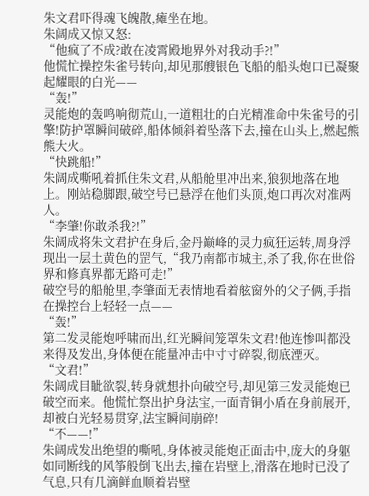朱文君吓得魂飞魄散,瘫坐在地。
朱阔成又惊又怒:
“他疯了不成?敢在凌霄殿地界外对我动手?!”
他慌忙操控朱雀号转向,却见那艘银色飞船的船头炮口已凝聚起耀眼的白光——
“轰!”
灵能炮的轰鸣响彻荒山,一道粗壮的白光精准命中朱雀号的引擎!防护罩瞬间破碎,船体倾斜着坠落下去,撞在山头上,燃起熊熊大火。
“快跳船!”
朱阔成嘶吼着抓住朱文君,从船舱里冲出来,狼狈地落在地上。刚站稳脚跟,破空号已悬浮在他们头顶,炮口再次对准两人。
“李肇!你敢杀我?!”
朱阔成将朱文君护在身后,金丹巅峰的灵力疯狂运转,周身浮现出一层土黄色的罡气,“我乃南都市城主,杀了我,你在世俗界和修真界都无路可走!”
破空号的船舱里,李肇面无表情地看着舷窗外的父子俩,手指在操控台上轻轻一点——
“轰!”
第二发灵能炮呼啸而出,红光瞬间笼罩朱文君!他连惨叫都没来得及发出,身体便在能量冲击中寸寸碎裂,彻底湮灭。
“文君!”
朱阔成目眦欲裂,转身就想扑向破空号,却见第三发灵能炮已破空而来。他慌忙祭出护身法宝,一面青铜小盾在身前展开,却被白光轻易贯穿,法宝瞬间崩碎!
“不——!”
朱阔成发出绝望的嘶吼,身体被灵能炮正面击中,庞大的身躯如同断线的风筝般倒飞出去,撞在岩壁上,滑落在地时已没了气息,只有几滴鲜血顺着岩壁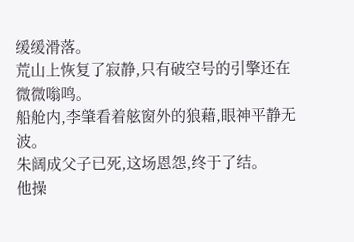缓缓滑落。
荒山上恢复了寂静,只有破空号的引擎还在微微嗡鸣。
船舱内,李肇看着舷窗外的狼藉,眼神平静无波。
朱阔成父子已死,这场恩怨,终于了结。
他操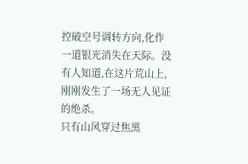控破空号调转方向,化作一道银光消失在天际。没有人知道,在这片荒山上,刚刚发生了一场无人见证的绝杀。
只有山风穿过焦黑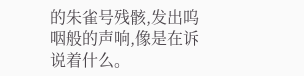的朱雀号残骸,发出呜咽般的声响,像是在诉说着什么。